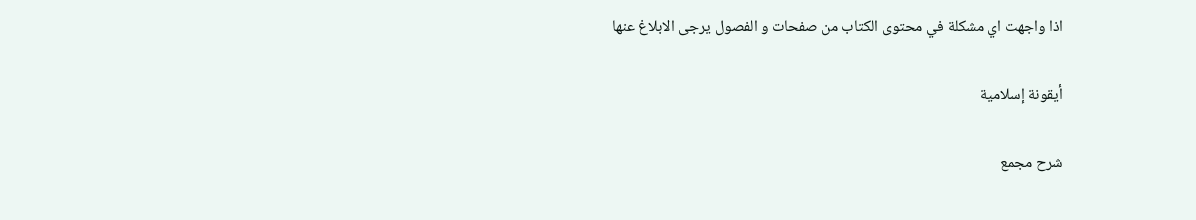اذا واجهت اي مشكلة في محتوى الكتاب من صفحات و الفصول يرجى الابلاغ عنها

أيقونة إسلامية

شرح مجمع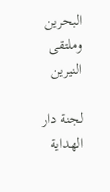البحرين وملتقى النيرين

لجنة دار الهداية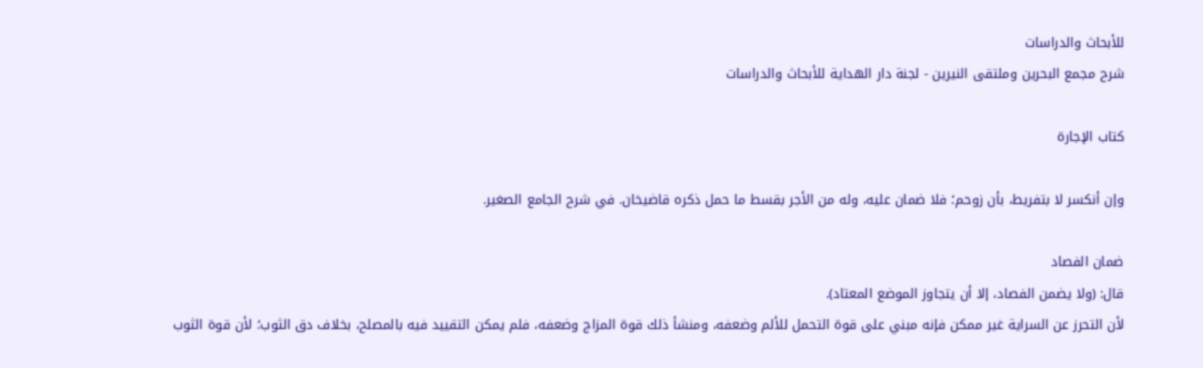للأبحاث والدراسات
شرح مجمع البحرين وملتقى النيرين - لجنة دار الهداية للأبحاث والدراسات

كتاب الإجارة

وإن أنكسر لا بتفريط، بأن زوحم؛ فلا ضمان عليه، وله من الأجر بقسط ما حمل ذكره قاضيخان. في شرح الجامع الصغير.

ضمان الفصاد
قال: (ولا يضمن الفصاد، إلا أن يتجاوز الموضع المعتاد).
لأن التحرز عن السراية غير ممكن فإنه مبني على قوة التحمل للألم وضعفه، ومنشأ ذلك قوة المزاج وضعفه، فلم يمكن التقييد فيه بالمصلح، بخلاف دق الثوب؛ لأن قوة الثوب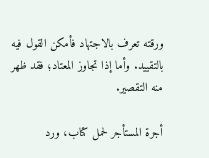ورقته تعرف بالاجتهاد فأمكن القول فيه بالتقييد. وأما إذا تجاوز المعتاد؛ فقد ظهر منه التقصير.

أجرة المستأجر لحمل كتاب، ورد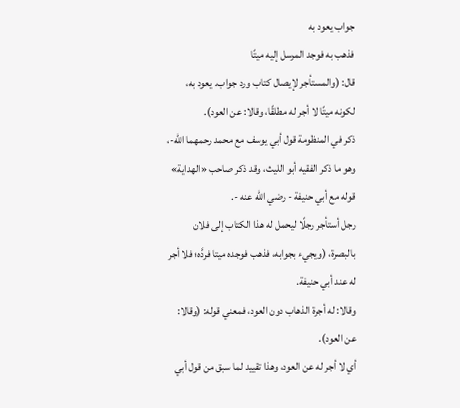جواب يعود به
فذهب به فوجد المرسل إليه ميتًا
قال: (والمستأجر لإيصال كتاب ورد جواب. يعود به، لكونه ميتًا لا أجر له مطلقًا، وقالا: عن العود).
ذكر في المنظومة قول أبي يوسف مع محمد رحمهما الله-، وهو ما ذكر الفقيه أبو الليث، وقد ذكر صاحب «الهداية» قوله مع أبي حنيفة - رضي الله عنه -.
رجل أستأجر رجلًا ليحمل له هذا الكتاب إلى فلان بالبصرة، (ويجيء بجوابه، فذهب فوجده ميتا فردَّه؛ فلا أجر له عند أبي حنيفة.
وقالا: له أجرة الذهاب دون العود، فمعني قوله: (وقالا: عن العود).
أي لا أجر له عن العود، وهذا تقييد لما سبق من قول أبي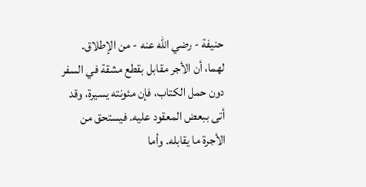حنيفة - رضي الله عنه - من الإطلاق.
لهما، أن الأجر مقابل بقطع مشقة في السفر دون حمل الكتاب، فإن مئونته يسيرة، وقد أتى ببعض المعقود عليه. فيستحق من الأجرة ما يقابله. وأما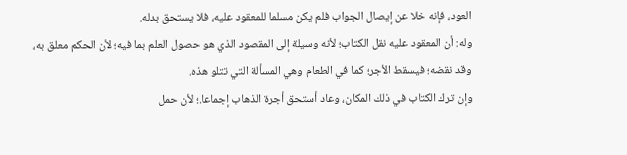العود، فإنه خلا عن إيصال الجواب فلم يكن مسلما للمعقود عليه، فلا يستحق بدله.
وله: أن المعقود عليه نقل الكتاب؛ لأنه وسيلة إلى المقصود الذي هو حصول العلم بما فيه؛ لأن الحكم معلق به، وقد نقضه؛ فيسقط الأجر؛ كما في الطعام وهي المسألة التي تتلو هذه.
وإن ترك الكتاب في ذلك المكان، وعاد أستحق أجرة الذهاب إجماعا.؛ لأن حمل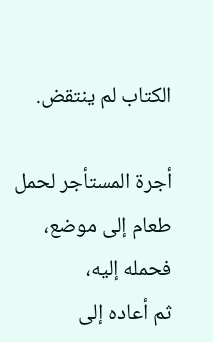الكتاب لم ينتقض.

أجرة المستأجر لحمل طعام إلى موضع، فحمله إليه،
ثم أعاده إلى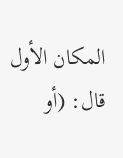المكان الأول
قال: (أو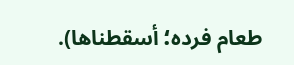طعام فرده؛ أسقطناها).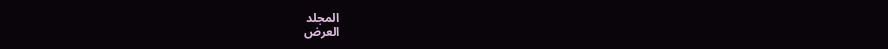المجلد
العرض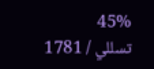45%
تسللي / 1781